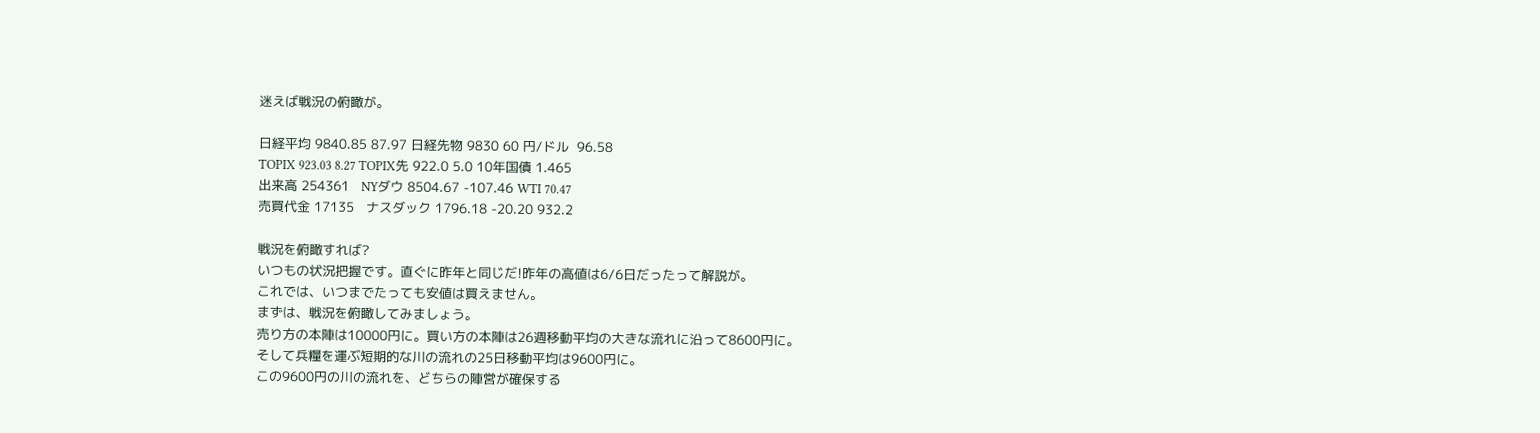迷えば戦況の俯瞰が。

日経平均 9840.85 87.97 日経先物 9830 60 円/ドル  96.58
TOPIX 923.03 8.27 TOPIX先 922.0 5.0 10年国債 1.465
出来高 254361   NYダウ 8504.67 -107.46 WTI 70.47
売買代金 17135   ナスダック 1796.18 -20.20 932.2

戦況を俯瞰すれば?
いつもの状況把握です。直ぐに昨年と同じだ!昨年の高値は6/6日だったって解説が。
これでは、いつまでたっても安値は買えません。
まずは、戦況を俯瞰してみましょう。
売り方の本陣は10000円に。買い方の本陣は26週移動平均の大きな流れに沿って8600円に。
そして兵糧を運ぶ短期的な川の流れの25日移動平均は9600円に。
この9600円の川の流れを、どちらの陣営が確保する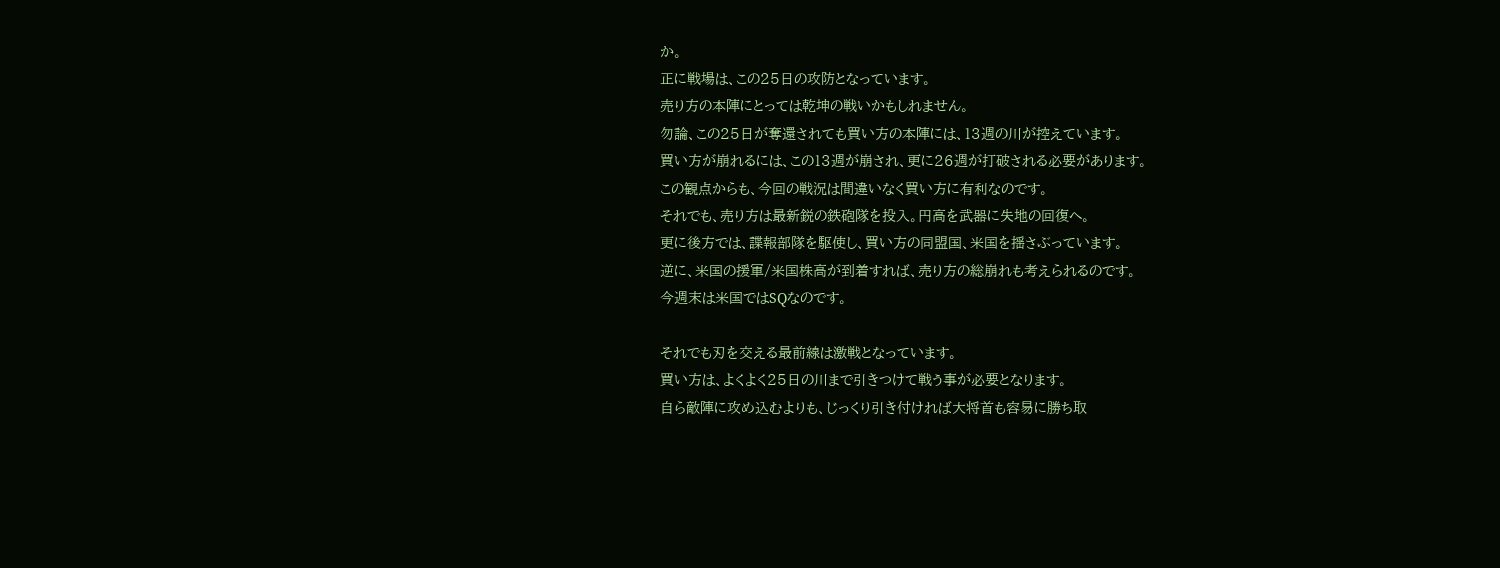か。
正に戦場は、この25日の攻防となっています。
売り方の本陣にとっては乾坤の戦いかもしれません。
勿論、この25日が奪還されても買い方の本陣には、13週の川が控えています。
買い方が崩れるには、この13週が崩され、更に26週が打破される必要があります。
この観点からも、今回の戦況は間違いなく買い方に有利なのです。
それでも、売り方は最新鋭の鉄砲隊を投入。円高を武器に失地の回復へ。
更に後方では、諜報部隊を駆使し、買い方の同盟国、米国を揺さぶっています。
逆に、米国の援軍/米国株高が到着すれば、売り方の総崩れも考えられるのです。
今週末は米国ではSQなのです。

それでも刃を交える最前線は激戦となっています。
買い方は、よくよく25日の川まで引きつけて戦う事が必要となります。
自ら敵陣に攻め込むよりも、じっくり引き付ければ大将首も容易に勝ち取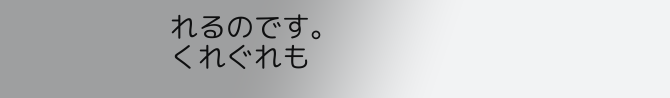れるのです。
くれぐれも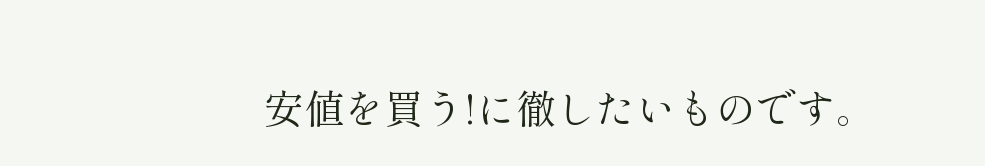安値を買う!に徹したいものです。